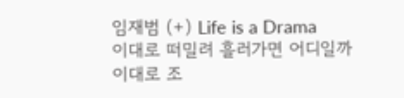임재범 (+) Life is a Drama
이대로 떠밀려 흘러가면 어디일까
이대로 조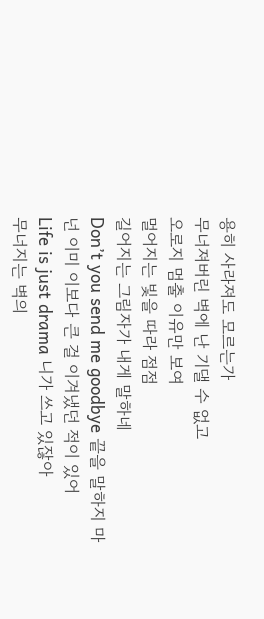용히 사라져도 모르는가
무너져버린 벽에 난 기댈 수 없고
오로지 멈출 이유만 보여
멀어지는 빛을 따라 점점
길어지는 그림자가 내게 말하네
Don’t you send me goodbye 끝을 말하지 마
넌 이미 이보다 큰 걸 이겨냈던 적이 있어
Life is just drama 니가 쓰고 있잖아
무너지는 벽의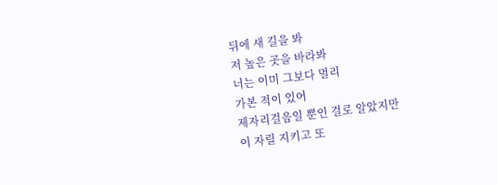뒤에 새 길을 봐
저 높은 곳을 바라봐
너는 이미 그보다 멀리
가본 적이 있어
제자리걸음일 뿐인 걸로 알았지만
이 자릴 지키고 또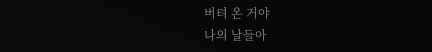버텨 온 거야
나의 날들아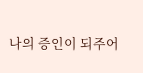나의 증인이 되주어